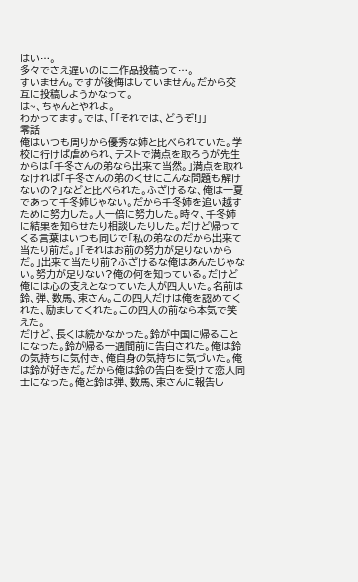はい…。
多々でさえ遅いのに二作品投稿って…。
すいません。ですが後悔はしていません。だから交互に投稿しようかなって。
は~、ちゃんとやれよ。
わかってます。では、「「それでは、どうぞ!」」
零話
俺はいつも周りから優秀な姉と比べられていた。学校に行けば虐められ、テストで満点を取ろうが先生からは「千冬さんの弟なら出来て当然。」満点を取れなければ「千冬さんの弟のくせにこんな問題も解けないの?」などと比べられた。ふざけるな、俺は一夏であって千冬姉じゃない。だから千冬姉を追い越すために努力した。人一倍に努力した。時々、千冬姉に結果を知らせたり相談したりした。だけど帰ってくる言葉はいつも同じで「私の弟なのだから出来て当たり前だ。」「それはお前の努力が足りないからだ。」出来て当たり前?ふざけるな俺はあんたじゃない。努力が足りない?俺の何を知っている。だけど俺には心の支えとなっていた人が四人いた。名前は鈴、弾、数馬、束さん。この四人だけは俺を認めてくれた、励ましてくれた。この四人の前なら本気で笑えた。
だけど、長くは続かなかった。鈴が中国に帰ることになった。鈴が帰る一週間前に告白された。俺は鈴の気持ちに気付き、俺自身の気持ちに気づいた。俺は鈴が好きだ。だから俺は鈴の告白を受けて恋人同士になった。俺と鈴は弾、数馬、束さんに報告し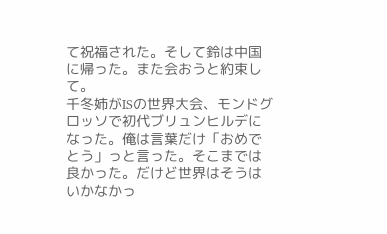て祝福された。そして鈴は中国に帰った。また会おうと約束して。
千冬姉がISの世界大会、モンドグロッソで初代ブリュンヒルデになった。俺は言葉だけ「おめでとう」っと言った。そこまでは良かった。だけど世界はそうはいかなかっ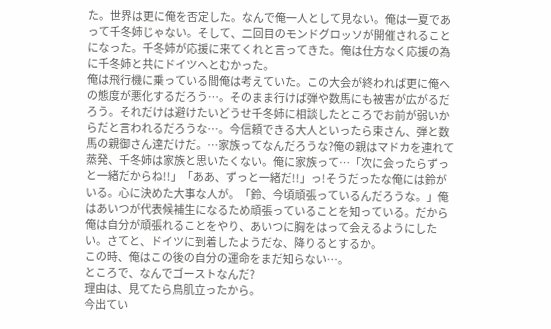た。世界は更に俺を否定した。なんで俺一人として見ない。俺は一夏であって千冬姉じゃない。そして、二回目のモンドグロッソが開催されることになった。千冬姉が応援に来てくれと言ってきた。俺は仕方なく応援の為に千冬姉と共にドイツへとむかった。
俺は飛行機に乗っている間俺は考えていた。この大会が終われば更に俺への態度が悪化するだろう…。そのまま行けば弾や数馬にも被害が広がるだろう。それだけは避けたいどうせ千冬姉に相談したところでお前が弱いからだと言われるだろうな…。今信頼できる大人といったら束さん、弾と数馬の親御さん達だけだ。…家族ってなんだろうな?俺の親はマドカを連れて蒸発、千冬姉は家族と思いたくない。俺に家族って…「次に会ったらずっと一緒だからね!!」「ああ、ずっと一緒だ!!」っ!そうだったな俺には鈴がいる。心に決めた大事な人が。「鈴、今頃頑張っているんだろうな。」俺はあいつが代表候補生になるため頑張っていることを知っている。だから俺は自分が頑張れることをやり、あいつに胸をはって会えるようにしたい。さてと、ドイツに到着したようだな、降りるとするか。
この時、俺はこの後の自分の運命をまだ知らない…。
ところで、なんでゴーストなんだ?
理由は、見てたら鳥肌立ったから。
今出てい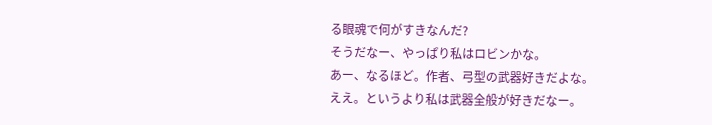る眼魂で何がすきなんだ?
そうだなー、やっぱり私はロビンかな。
あー、なるほど。作者、弓型の武器好きだよな。
ええ。というより私は武器全般が好きだなー。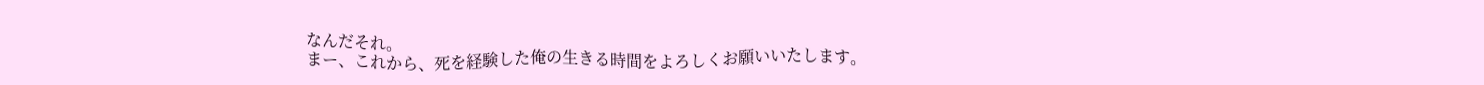なんだそれ。
まー、これから、死を経験した俺の生きる時間をよろしくお願いいたします。